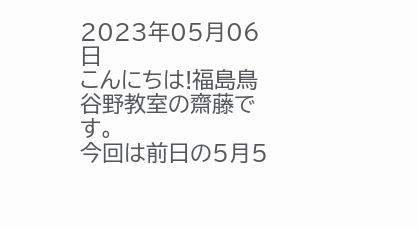2023年05月06日
こんにちは!福島鳥谷野教室の齋藤です。
今回は前日の5月5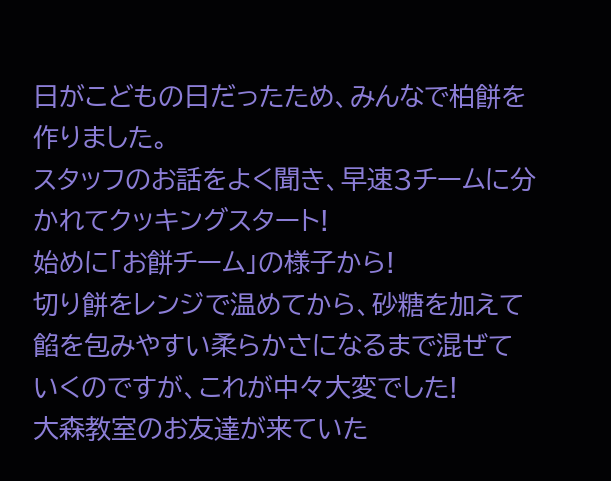日がこどもの日だったため、みんなで柏餅を作りました。
スタッフのお話をよく聞き、早速3チームに分かれてクッキングスタート!
始めに「お餅チーム」の様子から!
切り餅をレンジで温めてから、砂糖を加えて餡を包みやすい柔らかさになるまで混ぜていくのですが、これが中々大変でした!
大森教室のお友達が来ていた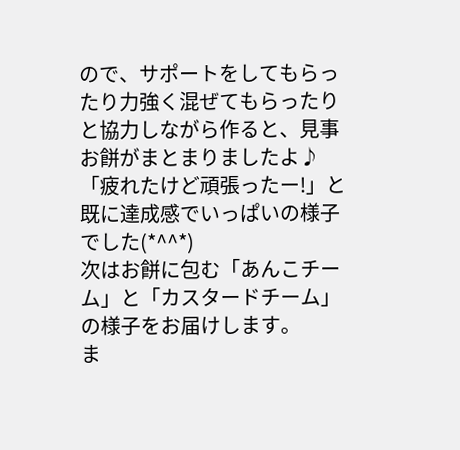ので、サポートをしてもらったり力強く混ぜてもらったりと協力しながら作ると、見事お餅がまとまりましたよ♪
「疲れたけど頑張ったー!」と既に達成感でいっぱいの様子でした(*^^*)
次はお餅に包む「あんこチーム」と「カスタードチーム」の様子をお届けします。
ま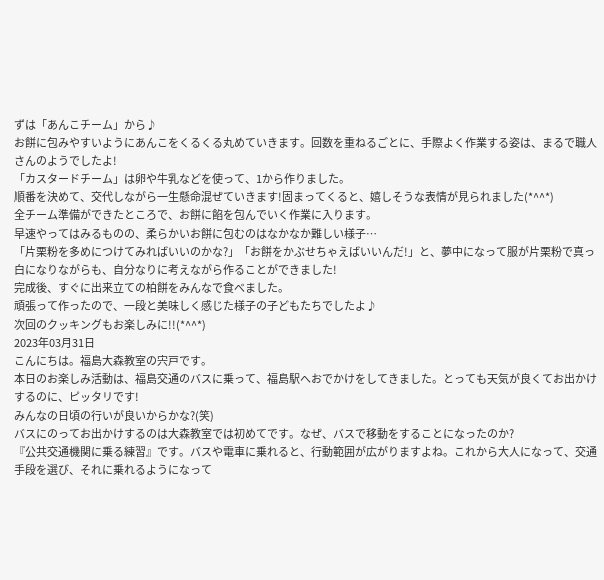ずは「あんこチーム」から♪
お餅に包みやすいようにあんこをくるくる丸めていきます。回数を重ねるごとに、手際よく作業する姿は、まるで職人さんのようでしたよ!
「カスタードチーム」は卵や牛乳などを使って、1から作りました。
順番を決めて、交代しながら一生懸命混ぜていきます!固まってくると、嬉しそうな表情が見られました(*^^*)
全チーム準備ができたところで、お餅に餡を包んでいく作業に入ります。
早速やってはみるものの、柔らかいお餅に包むのはなかなか難しい様子…
「片栗粉を多めにつけてみればいいのかな?」「お餅をかぶせちゃえばいいんだ!」と、夢中になって服が片栗粉で真っ白になりながらも、自分なりに考えながら作ることができました!
完成後、すぐに出来立ての柏餅をみんなで食べました。
頑張って作ったので、一段と美味しく感じた様子の子どもたちでしたよ♪
次回のクッキングもお楽しみに!!(*^^*)
2023年03月31日
こんにちは。福島大森教室の宍戸です。
本日のお楽しみ活動は、福島交通のバスに乗って、福島駅へおでかけをしてきました。とっても天気が良くてお出かけするのに、ピッタリです!
みんなの日頃の行いが良いからかな?(笑)
バスにのってお出かけするのは大森教室では初めてです。なぜ、バスで移動をすることになったのか?
『公共交通機関に乗る練習』です。バスや電車に乗れると、行動範囲が広がりますよね。これから大人になって、交通手段を選び、それに乗れるようになって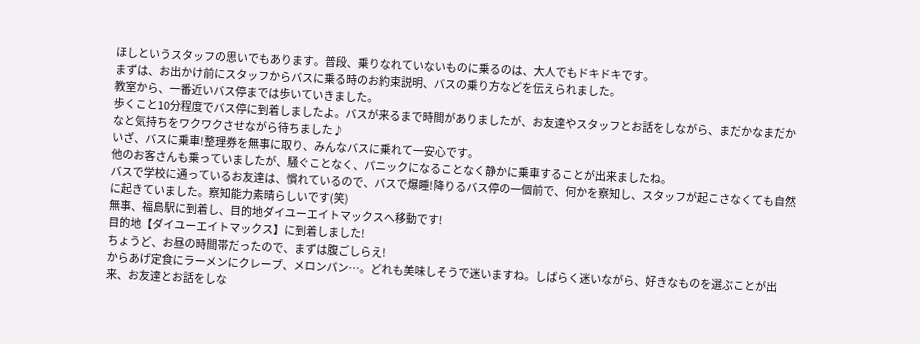ほしというスタッフの思いでもあります。普段、乗りなれていないものに乗るのは、大人でもドキドキです。
まずは、お出かけ前にスタッフからバスに乗る時のお約束説明、バスの乗り方などを伝えられました。
教室から、一番近いバス停までは歩いていきました。
歩くこと10分程度でバス停に到着しましたよ。バスが来るまで時間がありましたが、お友達やスタッフとお話をしながら、まだかなまだかなと気持ちをワクワクさせながら待ちました♪
いざ、バスに乗車!整理券を無事に取り、みんなバスに乗れて一安心です。
他のお客さんも乗っていましたが、騒ぐことなく、パニックになることなく静かに乗車することが出来ましたね。
バスで学校に通っているお友達は、慣れているので、バスで爆睡!降りるバス停の一個前で、何かを察知し、スタッフが起こさなくても自然に起きていました。察知能力素晴らしいです(笑)
無事、福島駅に到着し、目的地ダイユーエイトマックスへ移動です!
目的地【ダイユーエイトマックス】に到着しました!
ちょうど、お昼の時間帯だったので、まずは腹ごしらえ!
からあげ定食にラーメンにクレープ、メロンパン…。どれも美味しそうで迷いますね。しばらく迷いながら、好きなものを選ぶことが出来、お友達とお話をしな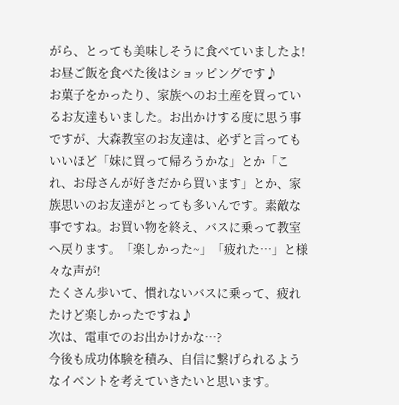がら、とっても美味しそうに食べていましたよ!
お昼ご飯を食べた後はショッピングです♪
お菓子をかったり、家族へのお土産を買っているお友達もいました。お出かけする度に思う事ですが、大森教室のお友達は、必ずと言ってもいいほど「妹に買って帰ろうかな」とか「これ、お母さんが好きだから買います」とか、家族思いのお友達がとっても多いんです。素敵な事ですね。お買い物を終え、バスに乗って教室へ戻ります。「楽しかった~」「疲れた…」と様々な声が!
たくさん歩いて、慣れないバスに乗って、疲れたけど楽しかったですね♪
次は、電車でのお出かけかな…?
今後も成功体験を積み、自信に繋げられるようなイベントを考えていきたいと思います。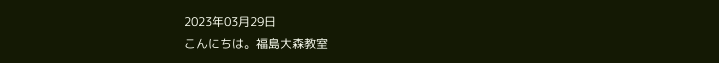2023年03月29日
こんにちは。福島大森教室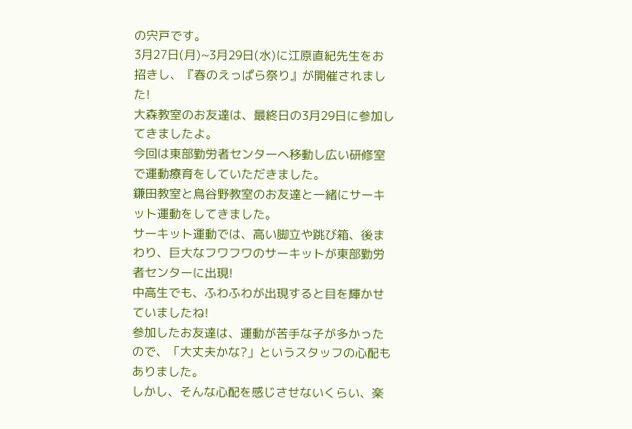の宍戸です。
3月27日(月)~3月29日(水)に江原直紀先生をお招きし、『春のえっぱら祭り』が開催されました!
大森教室のお友達は、最終日の3月29日に参加してきましたよ。
今回は東部勤労者センターへ移動し広い研修室で運動療育をしていただきました。
鎌田教室と鳥谷野教室のお友達と一緒にサーキット運動をしてきました。
サーキット運動では、高い脚立や跳び箱、後まわり、巨大なフワフワのサーキットが東部勤労者センターに出現!
中高生でも、ふわふわが出現すると目を輝かせていましたね!
参加したお友達は、運動が苦手な子が多かったので、「大丈夫かな?」というスタッフの心配もありました。
しかし、そんな心配を感じさせないくらい、楽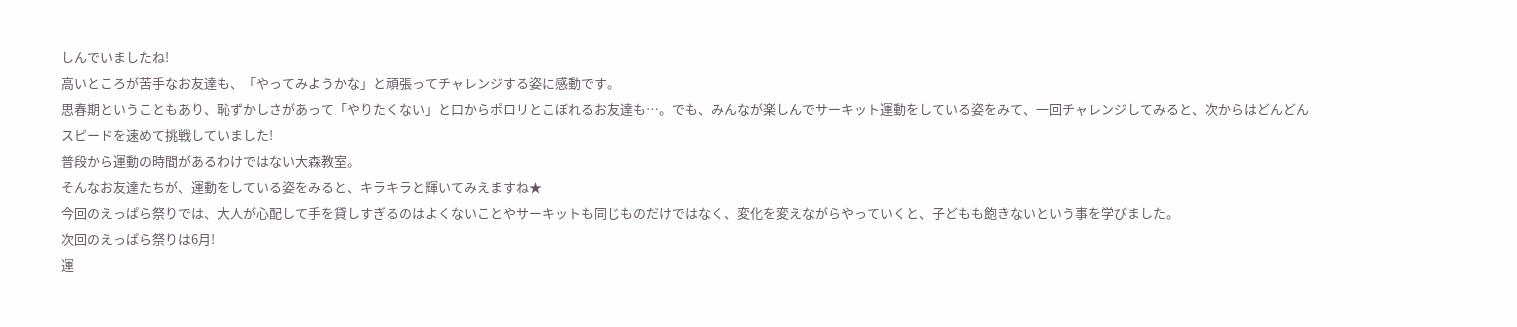しんでいましたね!
高いところが苦手なお友達も、「やってみようかな」と頑張ってチャレンジする姿に感動です。
思春期ということもあり、恥ずかしさがあって「やりたくない」と口からポロリとこぼれるお友達も…。でも、みんなが楽しんでサーキット運動をしている姿をみて、一回チャレンジしてみると、次からはどんどんスピードを速めて挑戦していました!
普段から運動の時間があるわけではない大森教室。
そんなお友達たちが、運動をしている姿をみると、キラキラと輝いてみえますね★
今回のえっぱら祭りでは、大人が心配して手を貸しすぎるのはよくないことやサーキットも同じものだけではなく、変化を変えながらやっていくと、子どもも飽きないという事を学びました。
次回のえっぱら祭りは6月!
運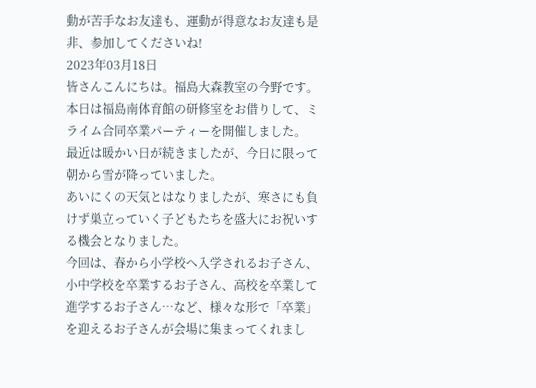動が苦手なお友達も、運動が得意なお友達も是非、参加してくださいね!
2023年03月18日
皆さんこんにちは。福島大森教室の今野です。
本日は福島南体育館の研修室をお借りして、ミライム合同卒業パーティーを開催しました。
最近は暖かい日が続きましたが、今日に限って朝から雪が降っていました。
あいにくの天気とはなりましたが、寒さにも負けず巣立っていく子どもたちを盛大にお祝いする機会となりました。
今回は、春から小学校へ入学されるお子さん、小中学校を卒業するお子さん、高校を卒業して進学するお子さん…など、様々な形で「卒業」を迎えるお子さんが会場に集まってくれまし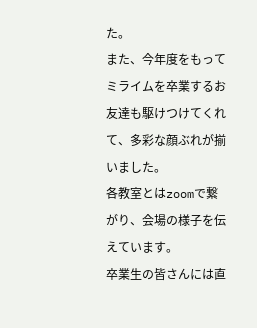た。
また、今年度をもってミライムを卒業するお友達も駆けつけてくれて、多彩な顔ぶれが揃いました。
各教室とはzoomで繋がり、会場の様子を伝えています。
卒業生の皆さんには直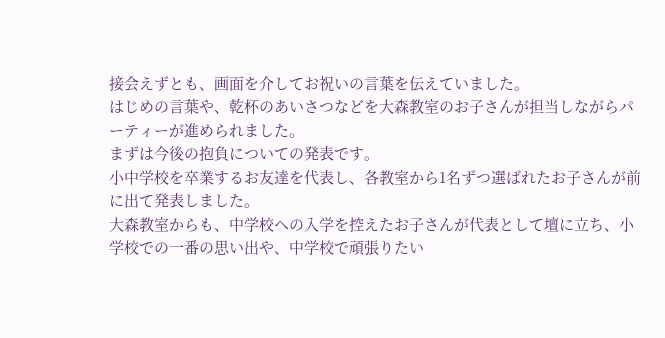接会えずとも、画面を介してお祝いの言葉を伝えていました。
はじめの言葉や、乾杯のあいさつなどを大森教室のお子さんが担当しながらパーティーが進められました。
まずは今後の抱負についての発表です。
小中学校を卒業するお友達を代表し、各教室から1名ずつ選ばれたお子さんが前に出て発表しました。
大森教室からも、中学校への入学を控えたお子さんが代表として壇に立ち、小学校での一番の思い出や、中学校で頑張りたい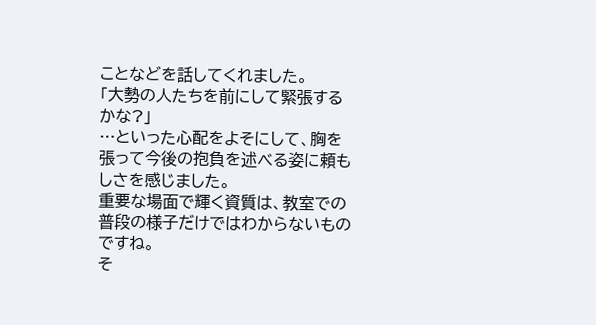ことなどを話してくれました。
「大勢の人たちを前にして緊張するかな?」
…といった心配をよそにして、胸を張って今後の抱負を述べる姿に頼もしさを感じました。
重要な場面で輝く資質は、教室での普段の様子だけではわからないものですね。
そ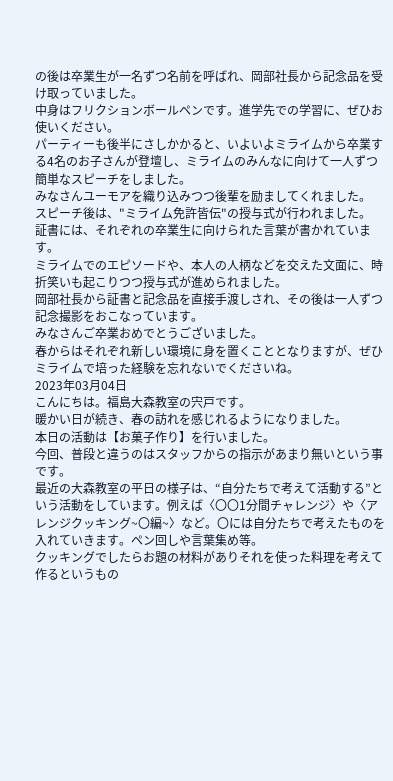の後は卒業生が一名ずつ名前を呼ばれ、岡部社長から記念品を受け取っていました。
中身はフリクションボールペンです。進学先での学習に、ぜひお使いください。
パーティーも後半にさしかかると、いよいよミライムから卒業する4名のお子さんが登壇し、ミライムのみんなに向けて一人ずつ簡単なスピーチをしました。
みなさんユーモアを織り込みつつ後輩を励ましてくれました。
スピーチ後は、"ミライム免許皆伝"の授与式が行われました。
証書には、それぞれの卒業生に向けられた言葉が書かれています。
ミライムでのエピソードや、本人の人柄などを交えた文面に、時折笑いも起こりつつ授与式が進められました。
岡部社長から証書と記念品を直接手渡しされ、その後は一人ずつ記念撮影をおこなっています。
みなさんご卒業おめでとうございました。
春からはそれぞれ新しい環境に身を置くこととなりますが、ぜひミライムで培った経験を忘れないでくださいね。
2023年03月04日
こんにちは。福島大森教室の宍戸です。
暖かい日が続き、春の訪れを感じれるようになりました。
本日の活動は【お菓子作り】を行いました。
今回、普段と違うのはスタッフからの指示があまり無いという事です。
最近の大森教室の平日の様子は、“自分たちで考えて活動する”という活動をしています。例えば〈〇〇1分間チャレンジ〉や〈アレンジクッキング~〇編~〉など。〇には自分たちで考えたものを入れていきます。ペン回しや言葉集め等。
クッキングでしたらお題の材料がありそれを使った料理を考えて作るというもの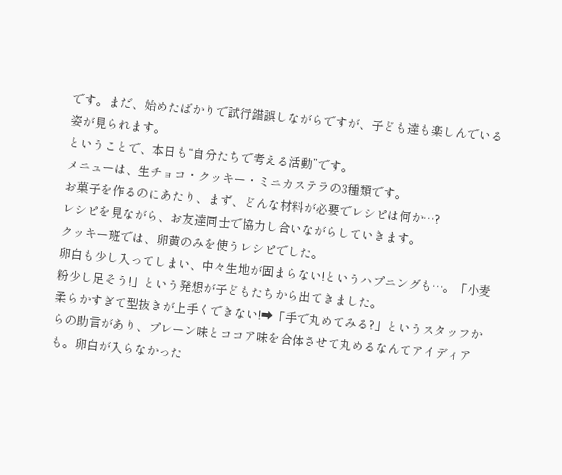です。まだ、始めたばかりで試行錯誤しながらですが、子ども達も楽しんでいる姿が見られます。
ということで、本日も“自分たちで考える活動”です。
メニューは、生チョコ・クッキー・ミニカステラの3種類です。
お菓子を作るのにあたり、まず、どんな材料が必要でレシピは何か…?
レシピを見ながら、お友達同士で協力し合いながらしていきます。
クッキー班では、卵黄のみを使うレシピでした。
卵白も少し入ってしまい、中々生地が固まらない!というハプニングも…。「小麦粉少し足そう!」という発想が子どもたちから出てきました。
柔らかすぎて型抜きが上手くできない!➡「手で丸めてみる?」というスタッフからの助言があり、プレーン味とココア味を合体させて丸めるなんてアイディアも。卵白が入らなかった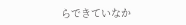らできていなか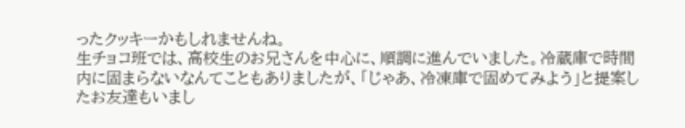ったクッキーかもしれませんね。
生チョコ班では、高校生のお兄さんを中心に、順調に進んでいました。冷蔵庫で時間内に固まらないなんてこともありましたが、「じゃあ、冷凍庫で固めてみよう」と提案したお友達もいまし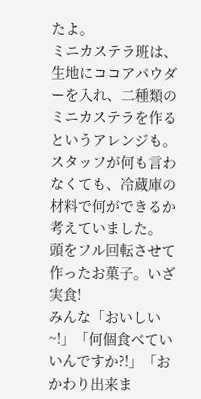たよ。
ミニカステラ班は、生地にココアパウダーを入れ、二種類のミニカステラを作るというアレンジも。スタッフが何も言わなくても、冷蔵庫の材料で何ができるか考えていました。
頭をフル回転させて作ったお菓子。いざ実食!
みんな「おいしい~!」「何個食べていいんですか?!」「おかわり出来ま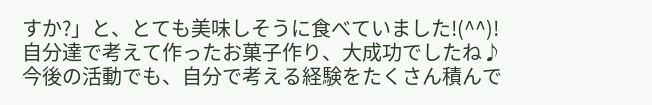すか?」と、とても美味しそうに食べていました!(^^)!
自分達で考えて作ったお菓子作り、大成功でしたね♪
今後の活動でも、自分で考える経験をたくさん積んで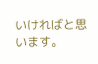いければと思います。